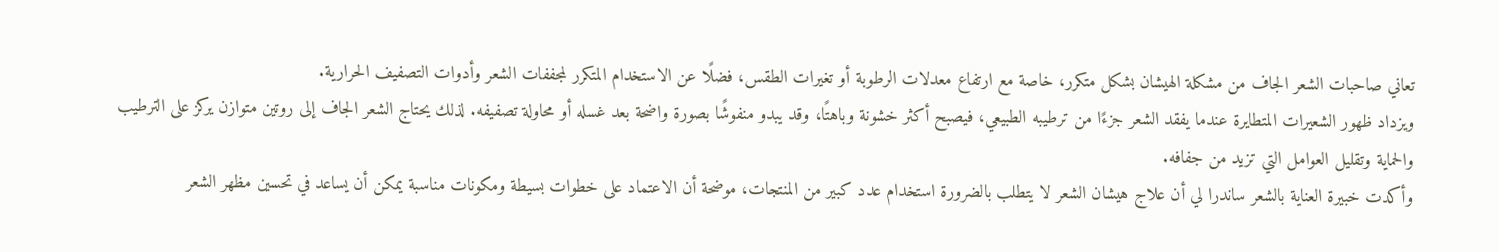تعاني صاحبات الشعر الجاف من مشكلة الهيشان بشكل متكرر، خاصة مع ارتفاع معدلات الرطوبة أو تغيرات الطقس، فضلًا عن الاستخدام المتكرر لمجففات الشعر وأدوات التصفيف الحرارية.
ويزداد ظهور الشعيرات المتطايرة عندما يفقد الشعر جزءًا من ترطيبه الطبيعي، فيصبح أكثر خشونة وباهتًا، وقد يبدو منفوشًا بصورة واضحة بعد غسله أو محاولة تصفيفه. لذلك يحتاج الشعر الجاف إلى روتين متوازن يركز على الترطيب والحماية وتقليل العوامل التي تزيد من جفافه.
وأكدت خبيرة العناية بالشعر ساندرا لي أن علاج هيشان الشعر لا يتطلب بالضرورة استخدام عدد كبير من المنتجات، موضحة أن الاعتماد على خطوات بسيطة ومكونات مناسبة يمكن أن يساعد في تحسين مظهر الشعر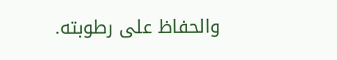والحفاظ على رطوبته.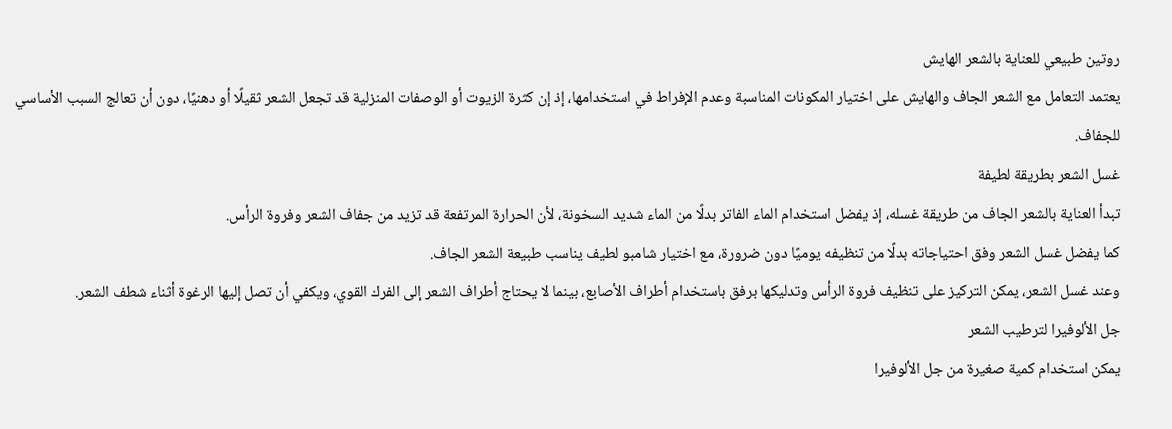روتين طبيعي للعناية بالشعر الهايش
يعتمد التعامل مع الشعر الجاف والهايش على اختيار المكونات المناسبة وعدم الإفراط في استخدامها، إذ إن كثرة الزيوت أو الوصفات المنزلية قد تجعل الشعر ثقيلًا أو دهنيًا، دون أن تعالج السبب الأساسي للجفاف.
غسل الشعر بطريقة لطيفة
تبدأ العناية بالشعر الجاف من طريقة غسله، إذ يفضل استخدام الماء الفاتر بدلًا من الماء شديد السخونة، لأن الحرارة المرتفعة قد تزيد من جفاف الشعر وفروة الرأس.
كما يفضل غسل الشعر وفق احتياجاته بدلًا من تنظيفه يوميًا دون ضرورة، مع اختيار شامبو لطيف يناسب طبيعة الشعر الجاف.
وعند غسل الشعر، يمكن التركيز على تنظيف فروة الرأس وتدليكها برفق باستخدام أطراف الأصابع، بينما لا يحتاج أطراف الشعر إلى الفرك القوي، ويكفي أن تصل إليها الرغوة أثناء شطف الشعر.
جل الألوفيرا لترطيب الشعر
يمكن استخدام كمية صغيرة من جل الألوفيرا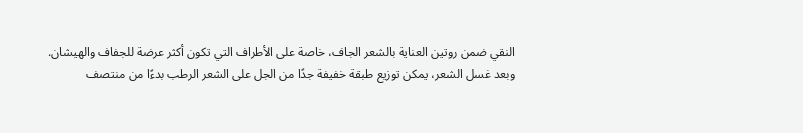النقي ضمن روتين العناية بالشعر الجاف، خاصة على الأطراف التي تكون أكثر عرضة للجفاف والهيشان.
وبعد غسل الشعر، يمكن توزيع طبقة خفيفة جدًا من الجل على الشعر الرطب بدءًا من منتصف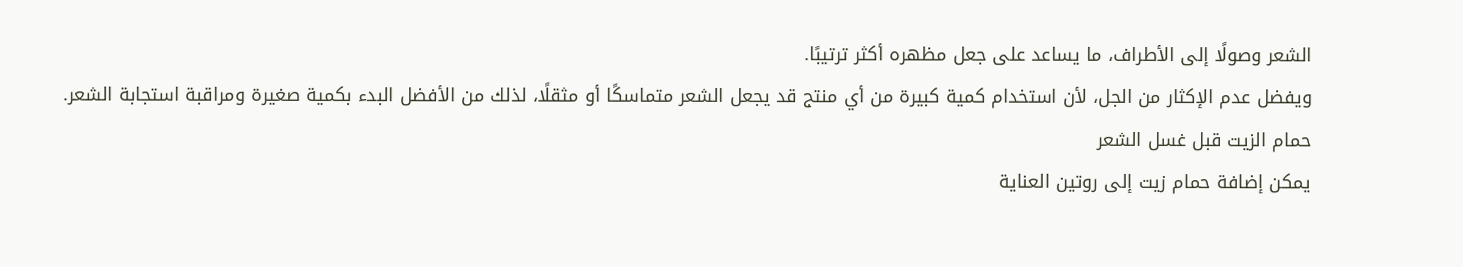الشعر وصولًا إلى الأطراف، ما يساعد على جعل مظهره أكثر ترتيبًا.
ويفضل عدم الإكثار من الجل، لأن استخدام كمية كبيرة من أي منتج قد يجعل الشعر متماسكًا أو مثقلًا، لذلك من الأفضل البدء بكمية صغيرة ومراقبة استجابة الشعر.
حمام الزيت قبل غسل الشعر
يمكن إضافة حمام زيت إلى روتين العناية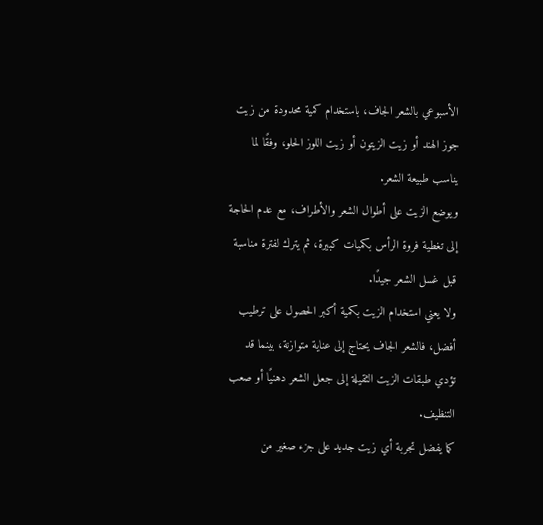الأسبوعي بالشعر الجاف، باستخدام كمية محدودة من زيت جوز الهند أو زيت الزيتون أو زيت اللوز الحلو، وفقًا لما يناسب طبيعة الشعر.
ويوضع الزيت على أطوال الشعر والأطراف، مع عدم الحاجة إلى تغطية فروة الرأس بكميات كبيرة، ثم يترك لفترة مناسبة قبل غسل الشعر جيدًا.
ولا يعني استخدام الزيت بكمية أكبر الحصول على ترطيب أفضل، فالشعر الجاف يحتاج إلى عناية متوازنة، بينما قد تؤدي طبقات الزيت الثقيلة إلى جعل الشعر دهنيًا أو صعب التنظيف.
كما يفضل تجربة أي زيت جديد على جزء صغير من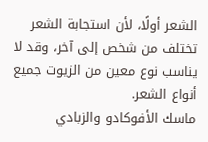الشعر أولًا، لأن استجابة الشعر تختلف من شخص إلى آخر، وقد لا يناسب نوع معين من الزيوت جميع أنواع الشعر.
ماسك الأفوكادو والزبادي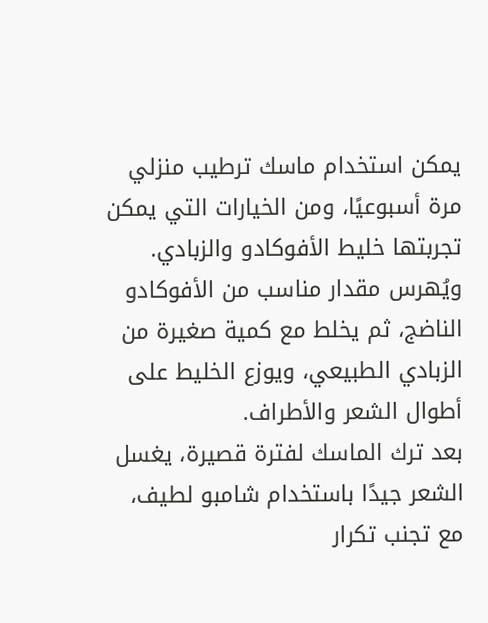يمكن استخدام ماسك ترطيب منزلي مرة أسبوعيًا، ومن الخيارات التي يمكن تجربتها خليط الأفوكادو والزبادي.
ويُهرس مقدار مناسب من الأفوكادو الناضج، ثم يخلط مع كمية صغيرة من الزبادي الطبيعي، ويوزع الخليط على أطوال الشعر والأطراف.
بعد ترك الماسك لفترة قصيرة، يغسل الشعر جيدًا باستخدام شامبو لطيف، مع تجنب تكرار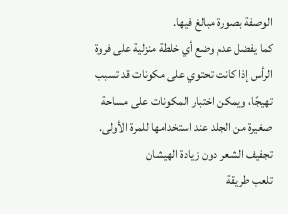الوصفة بصورة مبالغ فيها.
كما يفضل عدم وضع أي خلطة منزلية على فروة الرأس إذا كانت تحتوي على مكونات قد تسبب تهيجًا، ويمكن اختبار المكونات على مساحة صغيرة من الجلد عند استخدامها للمرة الأولى.
تجفيف الشعر دون زيادة الهيشان
تلعب طريقة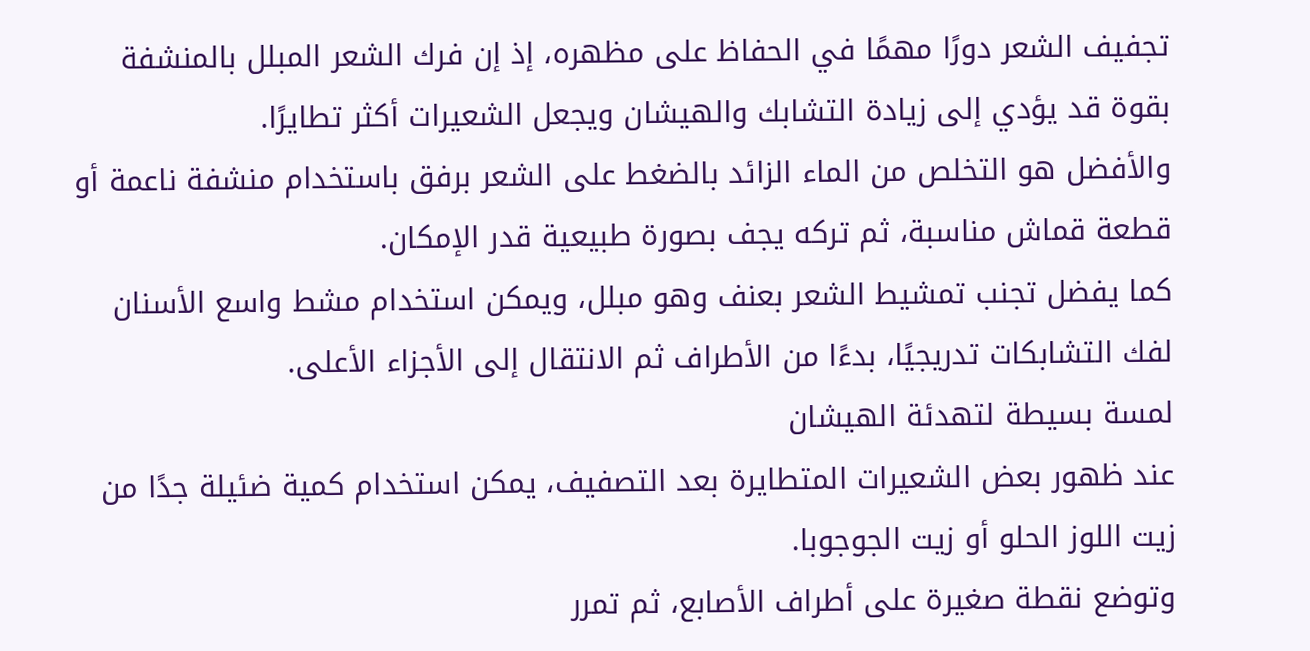تجفيف الشعر دورًا مهمًا في الحفاظ على مظهره، إذ إن فرك الشعر المبلل بالمنشفة بقوة قد يؤدي إلى زيادة التشابك والهيشان ويجعل الشعيرات أكثر تطايرًا.
والأفضل هو التخلص من الماء الزائد بالضغط على الشعر برفق باستخدام منشفة ناعمة أو قطعة قماش مناسبة، ثم تركه يجف بصورة طبيعية قدر الإمكان.
كما يفضل تجنب تمشيط الشعر بعنف وهو مبلل، ويمكن استخدام مشط واسع الأسنان لفك التشابكات تدريجيًا، بدءًا من الأطراف ثم الانتقال إلى الأجزاء الأعلى.
لمسة بسيطة لتهدئة الهيشان
عند ظهور بعض الشعيرات المتطايرة بعد التصفيف، يمكن استخدام كمية ضئيلة جدًا من زيت اللوز الحلو أو زيت الجوجوبا.
وتوضع نقطة صغيرة على أطراف الأصابع، ثم تمرر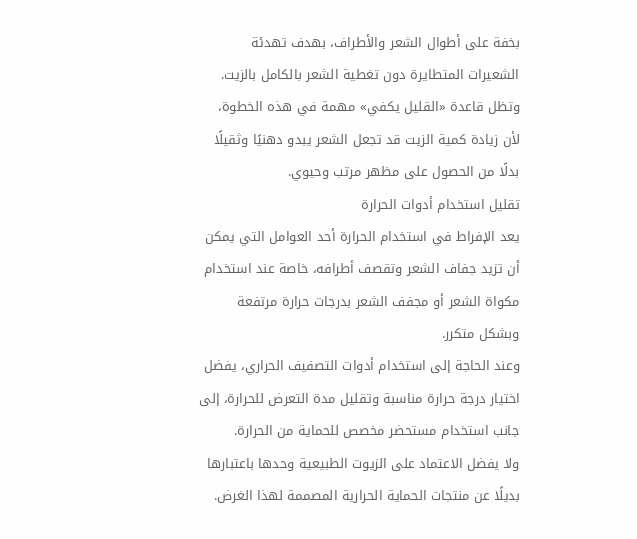بخفة على أطوال الشعر والأطراف، بهدف تهدئة الشعيرات المتطايرة دون تغطية الشعر بالكامل بالزيت.
وتظل قاعدة «القليل يكفي» مهمة في هذه الخطوة، لأن زيادة كمية الزيت قد تجعل الشعر يبدو دهنيًا وثقيلًا بدلًا من الحصول على مظهر مرتب وحيوي.
تقليل استخدام أدوات الحرارة
يعد الإفراط في استخدام الحرارة أحد العوامل التي يمكن أن تزيد جفاف الشعر وتقصف أطرافه، خاصة عند استخدام مكواة الشعر أو مجفف الشعر بدرجات حرارة مرتفعة وبشكل متكرر.
وعند الحاجة إلى استخدام أدوات التصفيف الحراري، يفضل اختيار درجة حرارة مناسبة وتقليل مدة التعرض للحرارة، إلى جانب استخدام مستحضر مخصص للحماية من الحرارة.
ولا يفضل الاعتماد على الزيوت الطبيعية وحدها باعتبارها بديلًا عن منتجات الحماية الحرارية المصممة لهذا الغرض.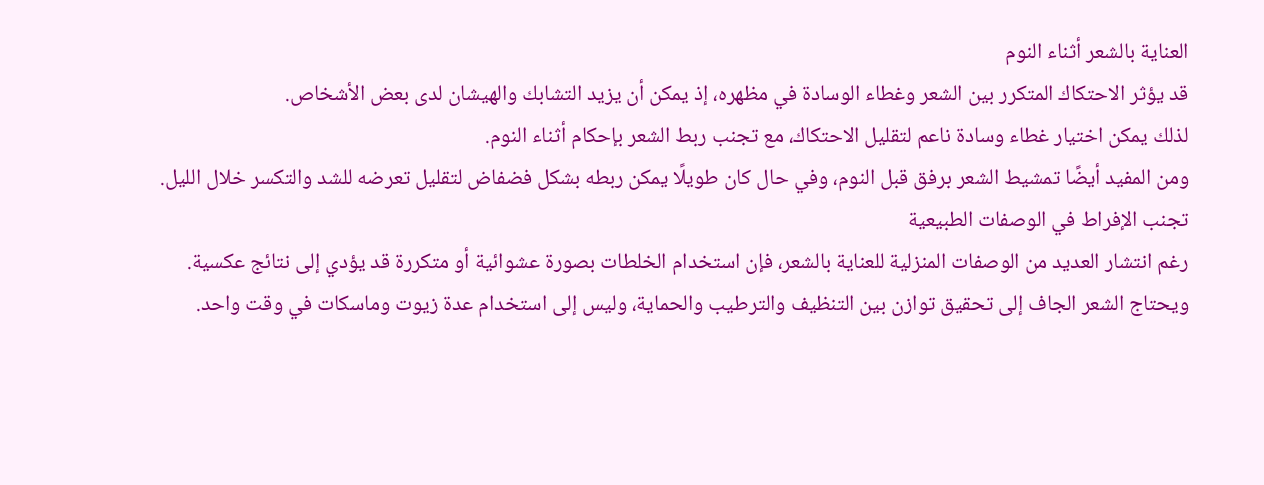العناية بالشعر أثناء النوم
قد يؤثر الاحتكاك المتكرر بين الشعر وغطاء الوسادة في مظهره، إذ يمكن أن يزيد التشابك والهيشان لدى بعض الأشخاص.
لذلك يمكن اختيار غطاء وسادة ناعم لتقليل الاحتكاك، مع تجنب ربط الشعر بإحكام أثناء النوم.
ومن المفيد أيضًا تمشيط الشعر برفق قبل النوم، وفي حال كان طويلًا يمكن ربطه بشكل فضفاض لتقليل تعرضه للشد والتكسر خلال الليل.
تجنب الإفراط في الوصفات الطبيعية
رغم انتشار العديد من الوصفات المنزلية للعناية بالشعر، فإن استخدام الخلطات بصورة عشوائية أو متكررة قد يؤدي إلى نتائج عكسية.
ويحتاج الشعر الجاف إلى تحقيق توازن بين التنظيف والترطيب والحماية، وليس إلى استخدام عدة زيوت وماسكات في وقت واحد.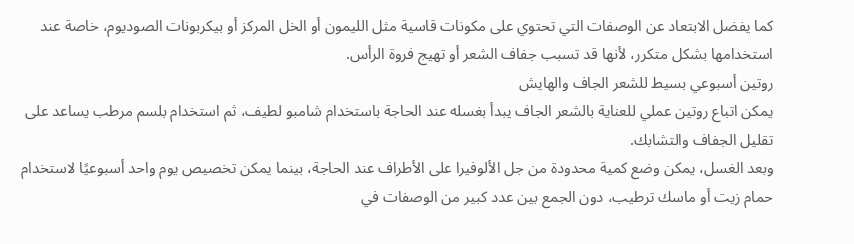كما يفضل الابتعاد عن الوصفات التي تحتوي على مكونات قاسية مثل الليمون أو الخل المركز أو بيكربونات الصوديوم، خاصة عند استخدامها بشكل متكرر، لأنها قد تسبب جفاف الشعر أو تهيج فروة الرأس.
روتين أسبوعي بسيط للشعر الجاف والهايش
يمكن اتباع روتين عملي للعناية بالشعر الجاف يبدأ بغسله عند الحاجة باستخدام شامبو لطيف، ثم استخدام بلسم مرطب يساعد على تقليل الجفاف والتشابك.
وبعد الغسل، يمكن وضع كمية محدودة من جل الألوفيرا على الأطراف عند الحاجة، بينما يمكن تخصيص يوم واحد أسبوعيًا لاستخدام حمام زيت أو ماسك ترطيب، دون الجمع بين عدد كبير من الوصفات في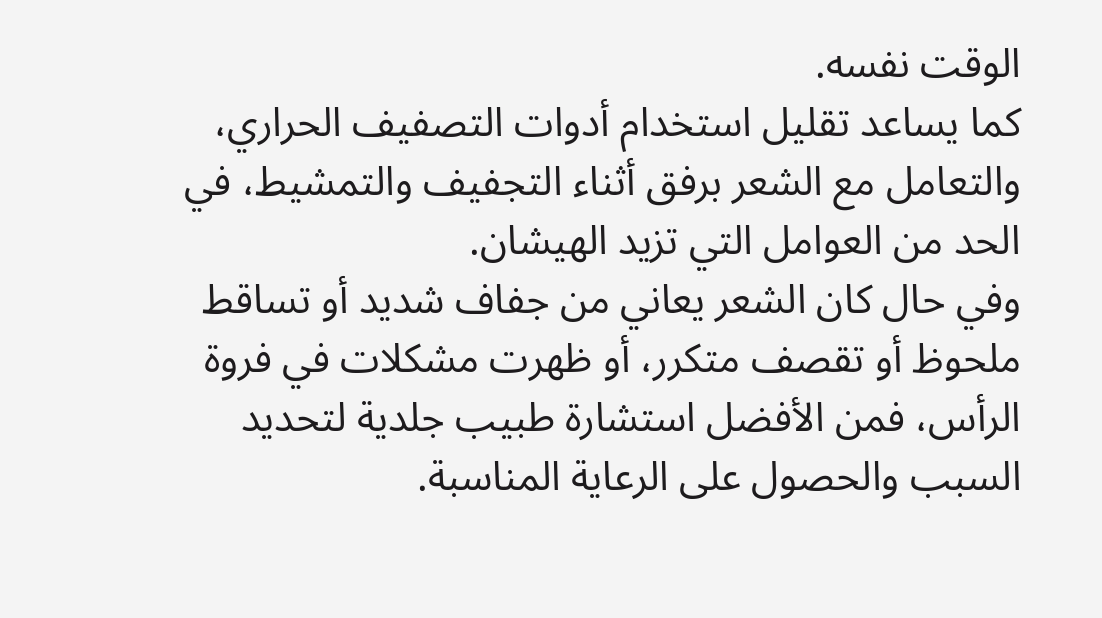الوقت نفسه.
كما يساعد تقليل استخدام أدوات التصفيف الحراري، والتعامل مع الشعر برفق أثناء التجفيف والتمشيط، في الحد من العوامل التي تزيد الهيشان.
وفي حال كان الشعر يعاني من جفاف شديد أو تساقط ملحوظ أو تقصف متكرر، أو ظهرت مشكلات في فروة الرأس، فمن الأفضل استشارة طبيب جلدية لتحديد السبب والحصول على الرعاية المناسبة.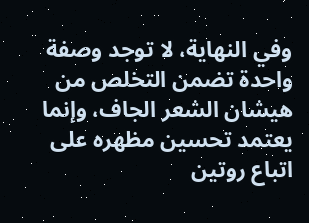وفي النهاية، لا توجد وصفة واحدة تضمن التخلص من هيشان الشعر الجاف، وإنما يعتمد تحسين مظهره على اتباع روتين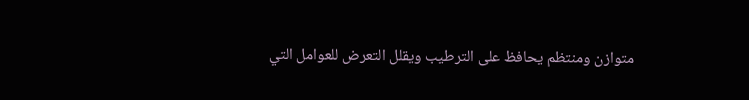متوازن ومنتظم يحافظ على الترطيب ويقلل التعرض للعوامل التي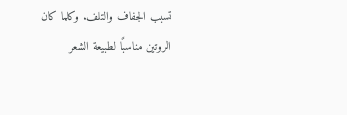تسبب الجفاف والتلف. وكلما كان الروتين مناسبًا لطبيعة الشعر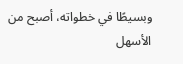وبسيطًا في خطواته، أصبح من الأسهل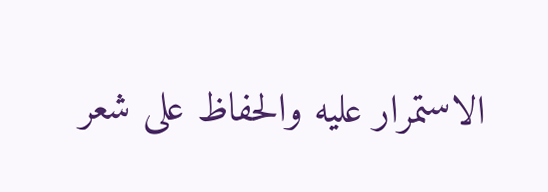الاستمرار عليه والحفاظ على شعر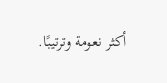أكثر نعومة وترتيبًا.